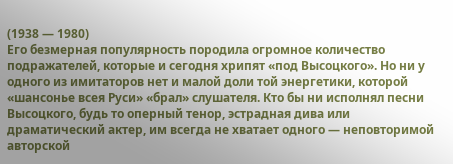(1938 — 1980)
Его безмерная популярность породила огромное количество подражателей, которые и сегодня хрипят «под Высоцкого». Но ни у одного из имитаторов нет и малой доли той энергетики, которой «шансонье всея Руси» «брал» слушателя. Кто бы ни исполнял песни Высоцкого, будь то оперный тенор, эстрадная дива или драматический актер, им всегда не хватает одного — неповторимой авторской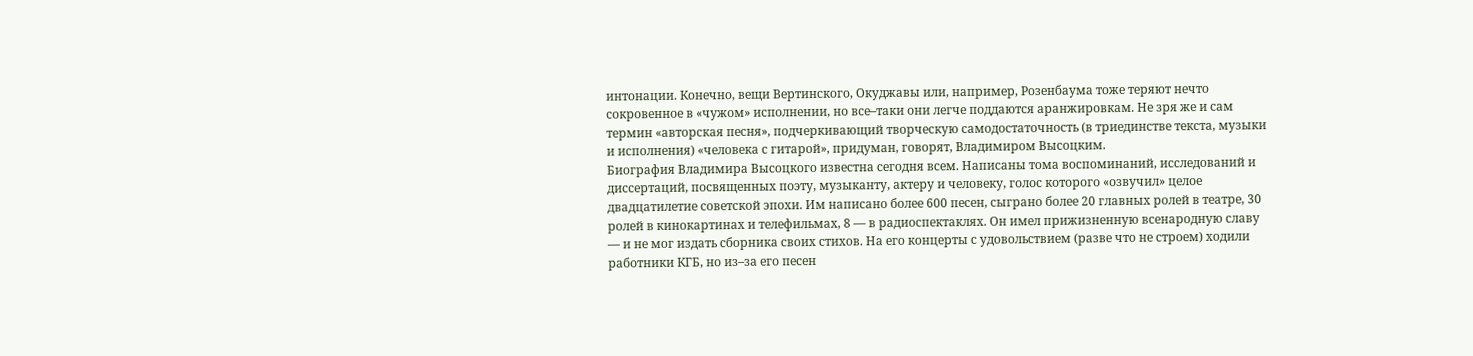интонации. Конечно, вещи Вертинского, Окуджавы или, например, Розенбаума тоже теряют нечто сокровенное в «чужом» исполнении, но все–таки они легче поддаются аранжировкам. Не зря же и сам термин «авторская песня», подчеркивающий творческую самодостаточность (в триединстве текста, музыки и исполнения) «человека с гитарой», придуман, говорят, Владимиром Высоцким.
Биография Владимира Высоцкого известна сегодня всем. Написаны тома воспоминаний, исследований и диссертаций, посвященных поэту, музыканту, актеру и человеку, голос которого «озвучил» целое двадцатилетие советской эпохи. Им написано более 600 песен, сыграно более 20 главных ролей в театре, 30 ролей в кинокартинах и телефильмах, 8 — в радиоспектаклях. Он имел прижизненную всенародную славу — и не мог издать сборника своих стихов. На его концерты с удовольствием (разве что не строем) ходили работники КГБ, но из–за его песен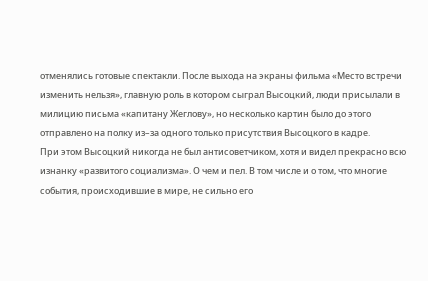отменялись готовые спектакли. После выхода на экраны фильма «Место встречи изменить нельзя», главную роль в котором сыграл Высоцкий, люди присылали в милицию письма «капитану Жеглову», но несколько картин было до этого отправлено на полку из–за одного только присутствия Высоцкого в кадре.
При этом Высоцкий никогда не был антисоветчиком, хотя и видел прекрасно всю изнанку «развитого социализма». О чем и пел. В том числе и о том, что многие события, происходившие в мире, не сильно его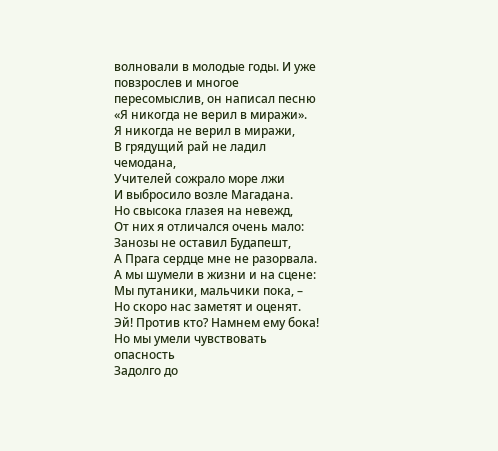волновали в молодые годы. И уже повзрослев и многое пересомыслив, он написал песню «Я никогда не верил в миражи».
Я никогда не верил в миражи,
В грядущий рай не ладил чемодана,
Учителей сожрало море лжи
И выбросило возле Магадана.
Но свысока глазея на невежд,
От них я отличался очень мало:
Занозы не оставил Будапешт,
А Прага сердце мне не разорвала.
А мы шумели в жизни и на сцене:
Мы путаники, мальчики пока, –
Но скоро нас заметят и оценят.
Эй! Против кто? Намнем ему бока!
Но мы умели чувствовать опасность
Задолго до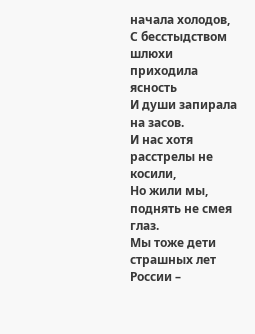начала холодов,
С бесстыдством шлюхи приходила ясность
И души запирала на засов.
И нас хотя расстрелы не косили,
Но жили мы, поднять не смея глаз.
Мы тоже дети страшных лет России –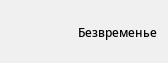Безвременье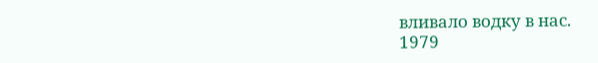вливало водку в нас.
1979